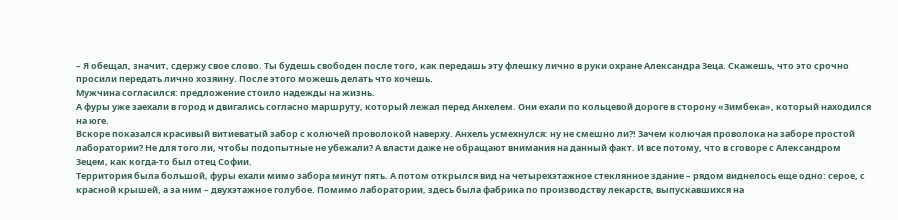– Я обещал, значит, сдержу свое слово. Ты будешь свободен после того, как передашь эту флешку лично в руки охране Александра Зеца. Скажешь, что это срочно просили передать лично хозяину. После этого можешь делать что хочешь.
Мужчина согласился: предложение стоило надежды на жизнь.
А фуры уже заехали в город и двигались согласно маршруту, который лежал перед Анхелем. Они ехали по кольцевой дороге в сторону «Зимбека», который находился на юге.
Вскоре показался красивый витиеватый забор с колючей проволокой наверху. Анхель усмехнулся: ну не смешно ли?! Зачем колючая проволока на заборе простой лаборатории? Не для того ли, чтобы подопытные не убежали? А власти даже не обращают внимания на данный факт. И все потому, что в сговоре с Александром Зецем, как когда-то был отец Софии.
Территория была большой, фуры ехали мимо забора минут пять. А потом открылся вид на четырехэтажное стеклянное здание – рядом виднелось еще одно: серое, с красной крышей, а за ним – двухэтажное голубое. Помимо лаборатории, здесь была фабрика по производству лекарств, выпускавшихся на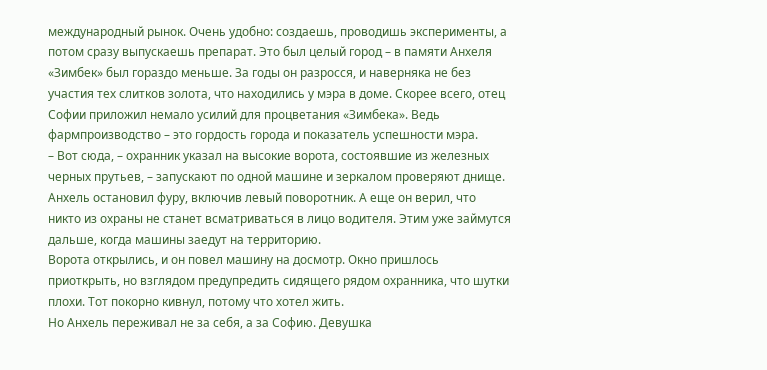международный рынок. Очень удобно: создаешь, проводишь эксперименты, а потом сразу выпускаешь препарат. Это был целый город – в памяти Анхеля «Зимбек» был гораздо меньше. За годы он разросся, и наверняка не без участия тех слитков золота, что находились у мэра в доме. Скорее всего, отец Софии приложил немало усилий для процветания «Зимбека». Ведь фармпроизводство – это гордость города и показатель успешности мэра.
– Вот сюда, – охранник указал на высокие ворота, состоявшие из железных черных прутьев, – запускают по одной машине и зеркалом проверяют днище.
Анхель остановил фуру, включив левый поворотник. А еще он верил, что никто из охраны не станет всматриваться в лицо водителя. Этим уже займутся дальше, когда машины заедут на территорию.
Ворота открылись, и он повел машину на досмотр. Окно пришлось приоткрыть, но взглядом предупредить сидящего рядом охранника, что шутки плохи. Тот покорно кивнул, потому что хотел жить.
Но Анхель переживал не за себя, а за Софию. Девушка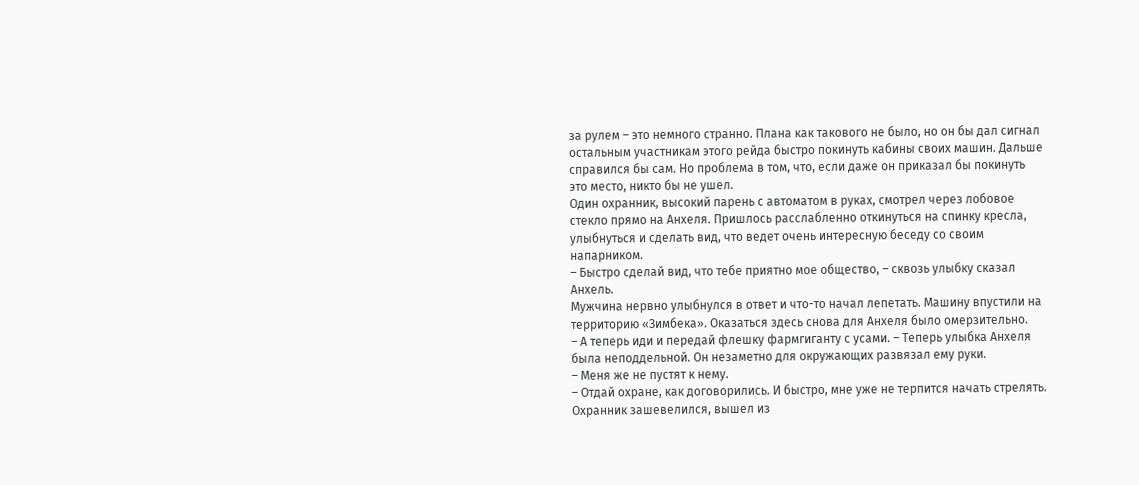за рулем – это немного странно. Плана как такового не было, но он бы дал сигнал остальным участникам этого рейда быстро покинуть кабины своих машин. Дальше справился бы сам. Но проблема в том, что, если даже он приказал бы покинуть это место, никто бы не ушел.
Один охранник, высокий парень с автоматом в руках, смотрел через лобовое стекло прямо на Анхеля. Пришлось расслабленно откинуться на спинку кресла, улыбнуться и сделать вид, что ведет очень интересную беседу со своим напарником.
– Быстро сделай вид, что тебе приятно мое общество, – сквозь улыбку сказал Анхель.
Мужчина нервно улыбнулся в ответ и что-то начал лепетать. Машину впустили на территорию «Зимбека». Оказаться здесь снова для Анхеля было омерзительно.
– А теперь иди и передай флешку фармгиганту с усами. – Теперь улыбка Анхеля была неподдельной. Он незаметно для окружающих развязал ему руки.
– Меня же не пустят к нему.
– Отдай охране, как договорились. И быстро, мне уже не терпится начать стрелять.
Охранник зашевелился, вышел из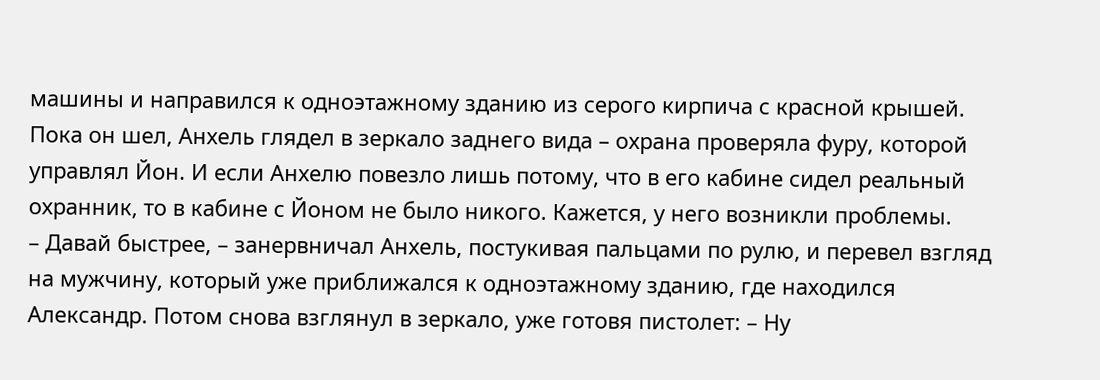машины и направился к одноэтажному зданию из серого кирпича с красной крышей. Пока он шел, Анхель глядел в зеркало заднего вида – охрана проверяла фуру, которой управлял Йон. И если Анхелю повезло лишь потому, что в его кабине сидел реальный охранник, то в кабине с Йоном не было никого. Кажется, у него возникли проблемы.
– Давай быстрее, – занервничал Анхель, постукивая пальцами по рулю, и перевел взгляд на мужчину, который уже приближался к одноэтажному зданию, где находился Александр. Потом снова взглянул в зеркало, уже готовя пистолет: – Ну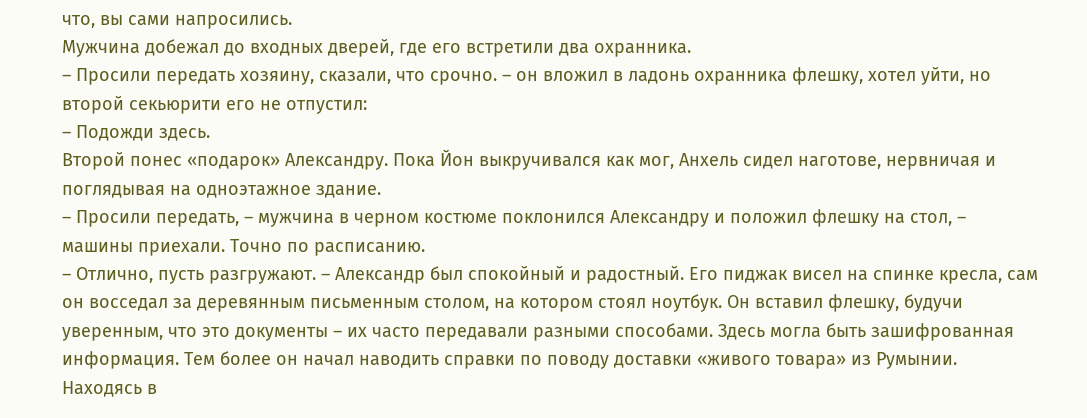что, вы сами напросились.
Мужчина добежал до входных дверей, где его встретили два охранника.
– Просили передать хозяину, сказали, что срочно. – он вложил в ладонь охранника флешку, хотел уйти, но второй секьюрити его не отпустил:
– Подожди здесь.
Второй понес «подарок» Александру. Пока Йон выкручивался как мог, Анхель сидел наготове, нервничая и поглядывая на одноэтажное здание.
– Просили передать, – мужчина в черном костюме поклонился Александру и положил флешку на стол, – машины приехали. Точно по расписанию.
– Отлично, пусть разгружают. – Александр был спокойный и радостный. Его пиджак висел на спинке кресла, сам он восседал за деревянным письменным столом, на котором стоял ноутбук. Он вставил флешку, будучи уверенным, что это документы – их часто передавали разными способами. Здесь могла быть зашифрованная информация. Тем более он начал наводить справки по поводу доставки «живого товара» из Румынии.
Находясь в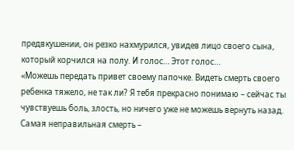предвкушении, он резко нахмурился, увидев лицо своего сына, который корчился на полу. И голос… Этот голос…
«Можешь передать привет своему папочке. Видеть смерть своего ребенка тяжело, не так ли? Я тебя прекрасно понимаю – сейчас ты чувствуешь боль, злость, но ничего уже не можешь вернуть назад. Самая неправильная смерть –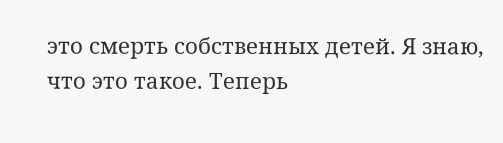это смерть собственных детей. Я знаю, что это такое. Теперь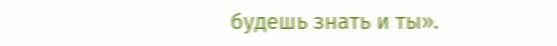будешь знать и ты».